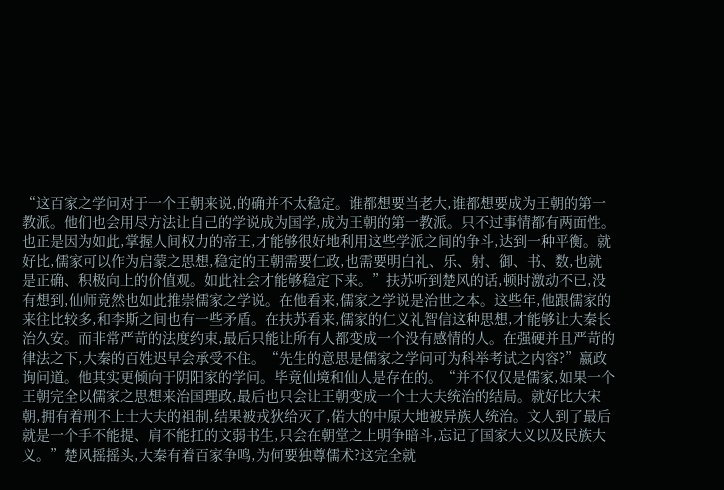“这百家之学问对于一个王朝来说,的确并不太稳定。谁都想要当老大,谁都想要成为王朝的第一教派。他们也会用尽方法让自己的学说成为国学,成为王朝的第一教派。只不过事情都有两面性。也正是因为如此,掌握人间权力的帝王,才能够很好地利用这些学派之间的争斗,达到一种平衡。就好比,儒家可以作为启蒙之思想,稳定的王朝需要仁政,也需要明白礼、乐、射、御、书、数,也就是正确、积极向上的价值观。如此社会才能够稳定下来。”扶苏听到楚风的话,顿时激动不已,没有想到,仙师竟然也如此推崇儒家之学说。在他看来,儒家之学说是治世之本。这些年,他跟儒家的来往比较多,和李斯之间也有一些矛盾。在扶苏看来,儒家的仁义礼智信这种思想,才能够让大秦长治久安。而非常严苛的法度约束,最后只能让所有人都变成一个没有感情的人。在强硬并且严苛的律法之下,大秦的百姓迟早会承受不住。“先生的意思是儒家之学问可为科举考试之内容?”嬴政询问道。他其实更倾向于阴阳家的学问。毕竟仙境和仙人是存在的。“并不仅仅是儒家,如果一个王朝完全以儒家之思想来治国理政,最后也只会让王朝变成一个士大夫统治的结局。就好比大宋朝,拥有着刑不上士大夫的祖制,结果被戎狄给灭了,偌大的中原大地被异族人统治。文人到了最后就是一个手不能提、肩不能扛的文弱书生,只会在朝堂之上明争暗斗,忘记了国家大义以及民族大义。”楚风摇摇头,大秦有着百家争鸣,为何要独尊儒术?这完全就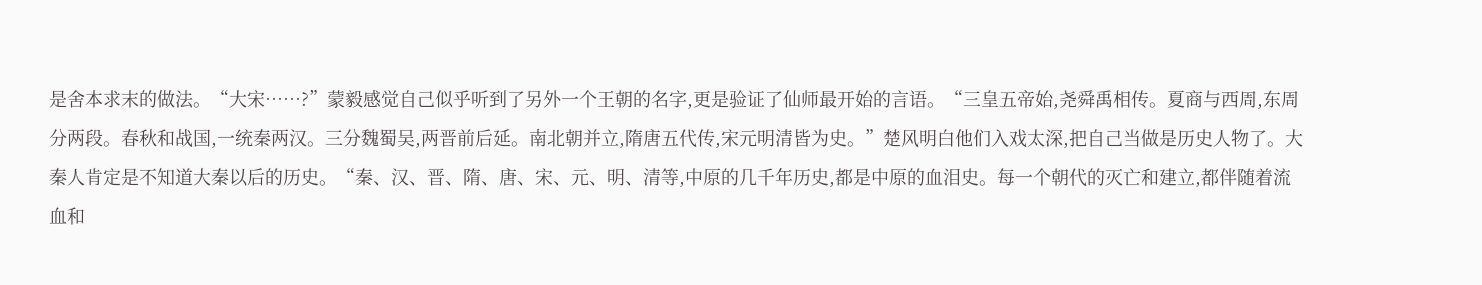是舍本求末的做法。“大宋……?”蒙毅感觉自己似乎听到了另外一个王朝的名字,更是验证了仙师最开始的言语。“三皇五帝始,尧舜禹相传。夏商与西周,东周分两段。春秋和战国,一统秦两汉。三分魏蜀吴,两晋前后延。南北朝并立,隋唐五代传,宋元明清皆为史。”楚风明白他们入戏太深,把自己当做是历史人物了。大秦人肯定是不知道大秦以后的历史。“秦、汉、晋、隋、唐、宋、元、明、清等,中原的几千年历史,都是中原的血泪史。每一个朝代的灭亡和建立,都伴随着流血和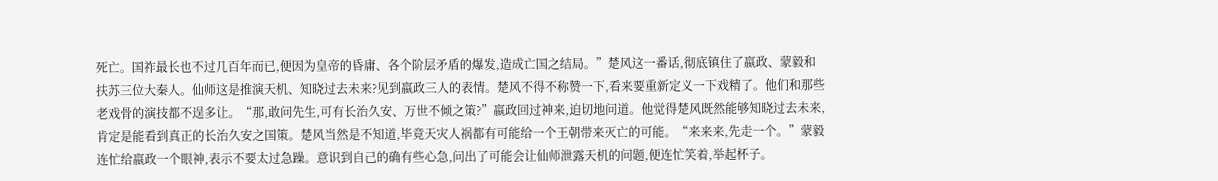死亡。国祚最长也不过几百年而已,便因为皇帝的昏庸、各个阶层矛盾的爆发,造成亡国之结局。”楚风这一番话,彻底镇住了嬴政、蒙毅和扶苏三位大秦人。仙师这是推演天机、知晓过去未来?见到嬴政三人的表情。楚风不得不称赞一下,看来要重新定义一下戏精了。他们和那些老戏骨的演技都不逞多让。“那,敢问先生,可有长治久安、万世不倾之策?”嬴政回过神来,迫切地问道。他觉得楚风既然能够知晓过去未来,肯定是能看到真正的长治久安之国策。楚风当然是不知道,毕竟天灾人祸都有可能给一个王朝带来灭亡的可能。“来来来,先走一个。”蒙毅连忙给嬴政一个眼神,表示不要太过急躁。意识到自己的确有些心急,问出了可能会让仙师泄露天机的问题,便连忙笑着,举起杯子。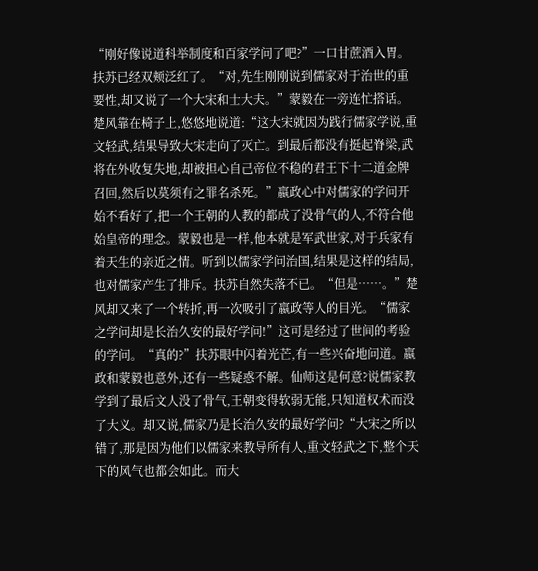“刚好像说道科举制度和百家学问了吧?”一口甘蔗酒入胃。扶苏已经双颊泛红了。“对,先生刚刚说到儒家对于治世的重要性,却又说了一个大宋和士大夫。”蒙毅在一旁连忙搭话。楚风靠在椅子上,悠悠地说道:“这大宋就因为践行儒家学说,重文轻武,结果导致大宋走向了灭亡。到最后都没有挺起脊梁,武将在外收复失地,却被担心自己帝位不稳的君王下十二道金牌召回,然后以莫须有之罪名杀死。”嬴政心中对儒家的学问开始不看好了,把一个王朝的人教的都成了没骨气的人,不符合他始皇帝的理念。蒙毅也是一样,他本就是军武世家,对于兵家有着天生的亲近之情。听到以儒家学问治国,结果是这样的结局,也对儒家产生了排斥。扶苏自然失落不已。“但是……。”楚风却又来了一个转折,再一次吸引了嬴政等人的目光。“儒家之学问却是长治久安的最好学问!”这可是经过了世间的考验的学问。“真的?”扶苏眼中闪着光芒,有一些兴奋地问道。嬴政和蒙毅也意外,还有一些疑惑不解。仙师这是何意?说儒家教学到了最后文人没了骨气,王朝变得软弱无能,只知道权术而没了大义。却又说,儒家乃是长治久安的最好学问?“大宋之所以错了,那是因为他们以儒家来教导所有人,重文轻武之下,整个天下的风气也都会如此。而大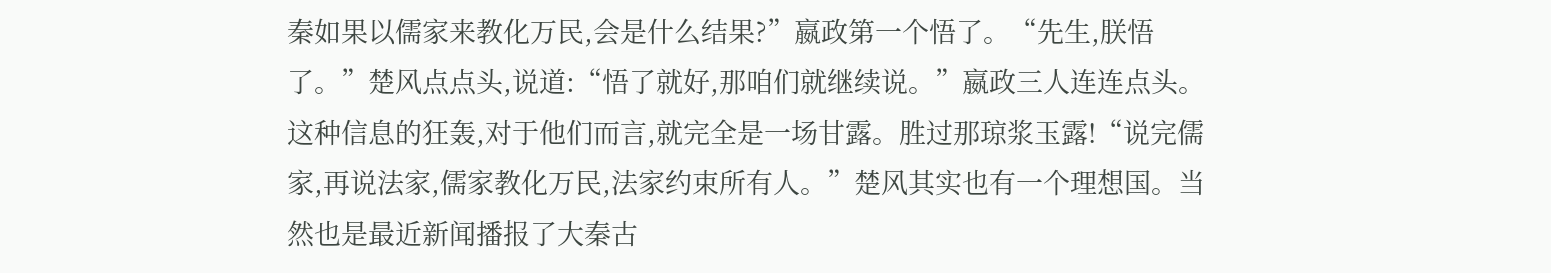秦如果以儒家来教化万民,会是什么结果?”嬴政第一个悟了。“先生,朕悟了。”楚风点点头,说道:“悟了就好,那咱们就继续说。”嬴政三人连连点头。这种信息的狂轰,对于他们而言,就完全是一场甘露。胜过那琼浆玉露!“说完儒家,再说法家,儒家教化万民,法家约束所有人。”楚风其实也有一个理想国。当然也是最近新闻播报了大秦古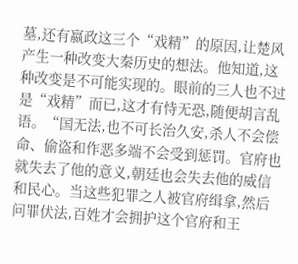墓,还有嬴政这三个“戏精”的原因,让楚风产生一种改变大秦历史的想法。他知道,这种改变是不可能实现的。眼前的三人也不过是“戏精”而已,这才有恃无恐,随便胡言乱语。“国无法,也不可长治久安,杀人不会偿命、偷盗和作恶多端不会受到惩罚。官府也就失去了他的意义,朝廷也会失去他的威信和民心。当这些犯罪之人被官府缉拿,然后问罪伏法,百姓才会拥护这个官府和王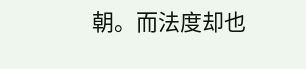朝。而法度却也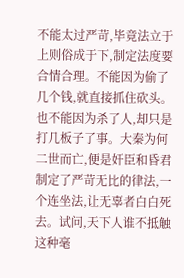不能太过严苛,毕竟法立于上则俗成于下,制定法度要合情合理。不能因为偷了几个钱,就直接抓住砍头。也不能因为杀了人,却只是打几板子了事。大秦为何二世而亡,便是奸臣和昏君制定了严苛无比的律法,一个连坐法,让无辜者白白死去。试问,天下人谁不抵触这种毫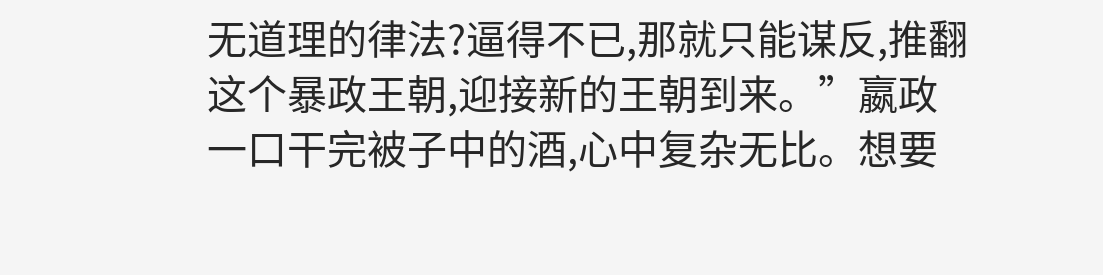无道理的律法?逼得不已,那就只能谋反,推翻这个暴政王朝,迎接新的王朝到来。”嬴政一口干完被子中的酒,心中复杂无比。想要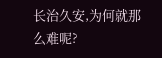长治久安,为何就那么难呢?